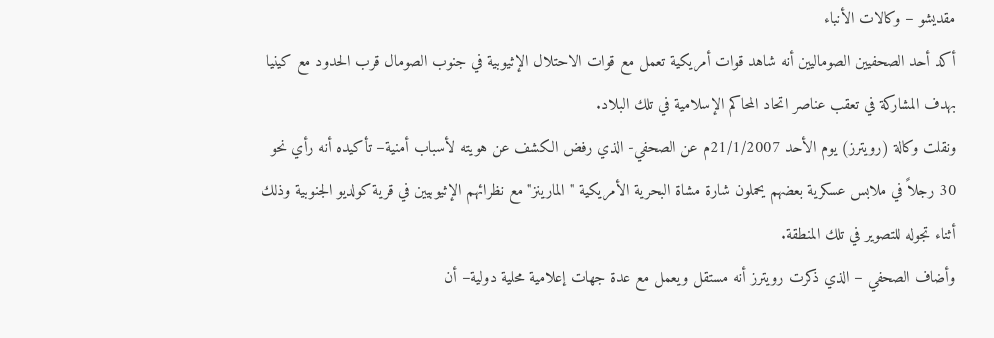مقديشو – وكالات الأنباء
أكد أحد الصحفيين الصوماليين أنه شاهد قوات أمريكية تعمل مع قوات الاحتلال الإثيوبية في جنوب الصومال قرب الحدود مع كينيا بهدف المشاركة في تعقب عناصر اتحاد المحاكم الإسلامية في تلك البلاد.
ونقلت وكالة (رويترز) يوم الأحد 21/1/2007م عن الصحفي- الذي رفض الكشف عن هويته لأسباب أمنية– تأكيده أنه رأي نحو 30 رجلاً في ملابس عسكرية بعضهم يحملون شارة مشاة البحرية الأمريكية "المارينز" مع نظرائهم الإثيوبيين في قرية كولديو الجنوبية وذلك أثناء تجوله للتصوير في تلك المنطقة.
وأضاف الصحفي – الذي ذكرت رويترز أنه مستقل ويعمل مع عدة جهات إعلامية محلية دولية– أن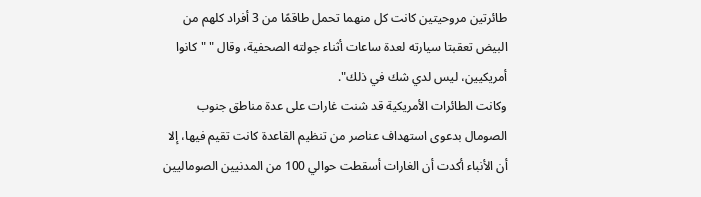طائرتين مروحيتين كانت كل منهما تحمل طاقمًا من 3 أفراد كلهم من البيض تعقبتا سيارته لعدة ساعات أثناء جولته الصحفية، وقال " "كانوا أمريكيين، ليس لدي شك في ذلك".
وكانت الطائرات الأمريكية قد شنت غارات على عدة مناطق جنوب الصومال بدعوى استهداف عناصر من تنظيم القاعدة كانت تقيم فيها، إلا أن الأنباء أكدت أن الغارات أسقطت حوالي 100 من المدنيين الصوماليين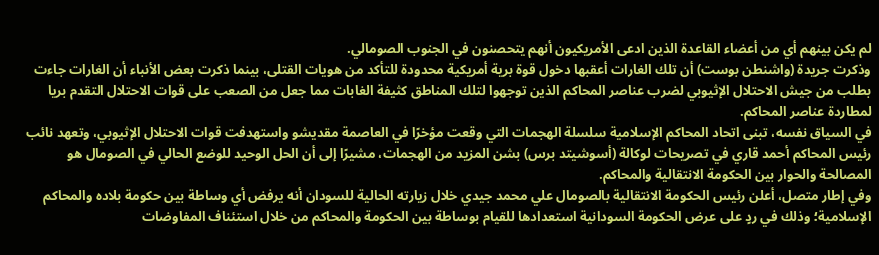لم يكن بينهم أي من أعضاء القاعدة الذين ادعى الأمريكيون أنهم يتحصنون في الجنوب الصومالي.
وذكرت جريدة (واشنطن بوست) أن تلك الغارات أعقبها دخول قوة برية أمريكية محدودة للتأكد من هويات القتلى، بينما ذكرت بعض الأنباء أن الغارات جاءت بطلب من جيش الاحتلال الإثيوبي لضرب عناصر المحاكم الذين توجهوا لتلك المناطق كثيفة الغابات مما جعل من الصعب على قوات الاحتلال التقدم بريا لمطاردة عناصر المحاكم.
في السياق نفسه، تبنى اتحاد المحاكم الإسلامية سلسلة الهجمات التي وقعت مؤخرًا في العاصمة مقديشو واستهدفت قوات الاحتلال الإثيوبي، وتعهد نائب رئيس المحاكم أحمد قاري في تصريحات لوكالة (أسوشيتد برس) بشن المزيد من الهجمات، مشيرًا إلى أن الحل الوحيد للوضع الحالي في الصومال هو المصالحة والحوار بين الحكومة الانتقالية والمحاكم.
وفي إطار متصل، أعلن رئيس الحكومة الانتقالية بالصومال علي محمد جيدي خلال زيارته الحالية للسودان أنه يرفض أي وساطة بين حكومة بلاده والمحاكم الإسلامية؛ وذلك في ردٍ على عرض الحكومة السودانية استعدادها للقيام بوساطة بين الحكومة والمحاكم من خلال استئناف المفاوضات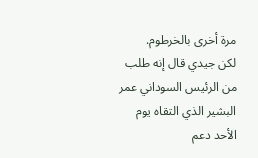مرة أخرى بالخرطوم.
لكن جيدي قال إنه طلب من الرئيس السوداني عمر البشير الذي التقاه يوم الأحد دعم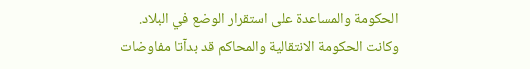الحكومة والمساعدة على استقرار الوضع في البلاد.
وكانت الحكومة الانتقالية والمحاكم قد بدآتا مفاوضات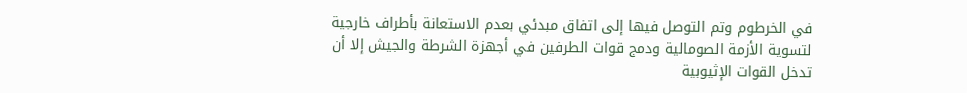في الخرطوم وتم التوصل فيها إلى اتفاق مبدئي بعدم الاستعانة بأطراف خارجية لتسوية الأزمة الصومالية ودمج قوات الطرفين في أجهزة الشرطة والجيش إلا أن تدخل القوات الإثيوبية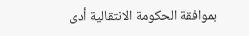بموافقة الحكومة الانتقالية أدى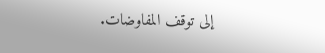إلى توقف المفاوضات.